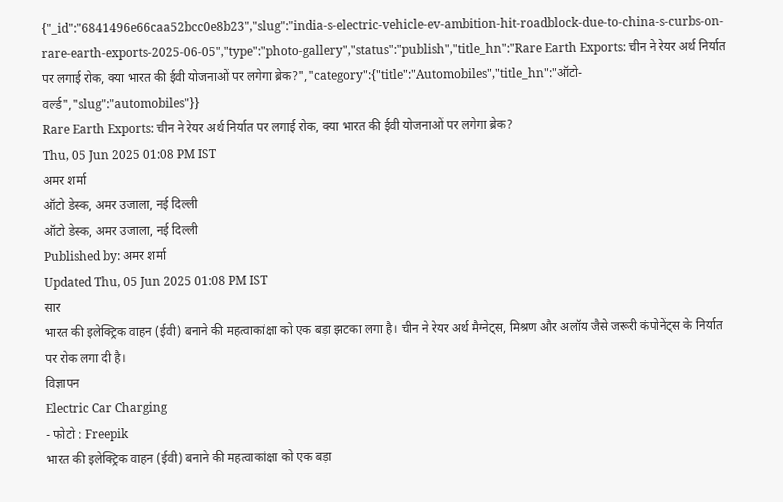{"_id":"6841496e66caa52bcc0e8b23","slug":"india-s-electric-vehicle-ev-ambition-hit-roadblock-due-to-china-s-curbs-on-rare-earth-exports-2025-06-05","type":"photo-gallery","status":"publish","title_hn":"Rare Earth Exports: चीन ने रेयर अर्थ निर्यात पर लगाई रोक, क्या भारत की ईवी योजनाओं पर लगेगा ब्रेक?","category":{"title":"Automobiles","title_hn":"ऑटो-वर्ल्ड","slug":"automobiles"}}
Rare Earth Exports: चीन ने रेयर अर्थ निर्यात पर लगाई रोक, क्या भारत की ईवी योजनाओं पर लगेगा ब्रेक?
Thu, 05 Jun 2025 01:08 PM IST
अमर शर्मा
ऑटो डेस्क, अमर उजाला, नई दिल्ली
ऑटो डेस्क, अमर उजाला, नई दिल्ली
Published by: अमर शर्मा
Updated Thu, 05 Jun 2025 01:08 PM IST
सार
भारत की इलेक्ट्रिक वाहन (ईवी) बनाने की महत्वाकांक्षा को एक बड़ा झटका लगा है। चीन ने रेयर अर्थ मैग्नेट्स, मिश्रण और अलॉय जैसे जरूरी कंपोनेंट्स के निर्यात पर रोक लगा दी है।
विज्ञापन
Electric Car Charging
- फोटो : Freepik
भारत की इलेक्ट्रिक वाहन (ईवी) बनाने की महत्वाकांक्षा को एक बड़ा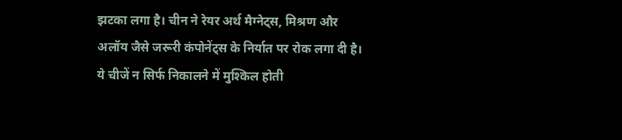झटका लगा है। चीन ने रेयर अर्थ मैग्नेट्स, मिश्रण और अलॉय जैसे जरूरी कंपोनेंट्स के निर्यात पर रोक लगा दी है। ये चीजें न सिर्फ निकालने में मुश्किल होती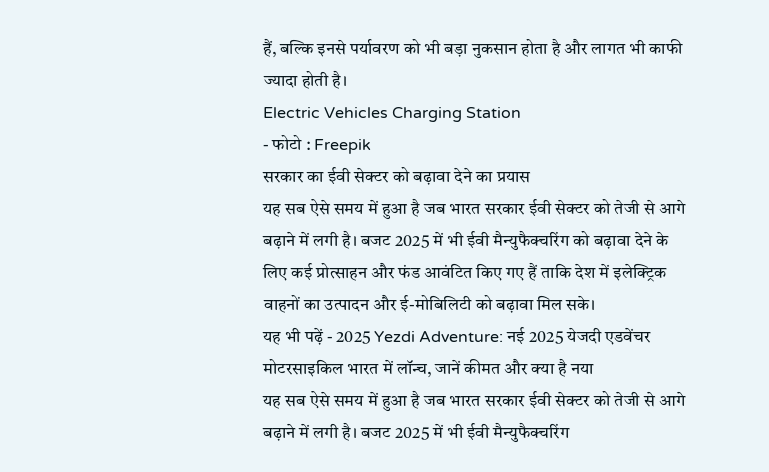हैं, बल्कि इनसे पर्यावरण को भी बड़ा नुकसान होता है और लागत भी काफी ज्यादा होती है।
Electric Vehicles Charging Station
- फोटो : Freepik
सरकार का ईवी सेक्टर को बढ़ावा देने का प्रयास
यह सब ऐसे समय में हुआ है जब भारत सरकार ईवी सेक्टर को तेजी से आगे बढ़ाने में लगी है। बजट 2025 में भी ईवी मैन्युफैक्चरिंग को बढ़ावा देने के लिए कई प्रोत्साहन और फंड आवंटित किए गए हैं ताकि देश में इलेक्ट्रिक वाहनों का उत्पादन और ई-मोबिलिटी को बढ़ावा मिल सके।
यह भी पढ़ें - 2025 Yezdi Adventure: नई 2025 येजदी एडवेंचर मोटरसाइकिल भारत में लॉन्च, जानें कीमत और क्या है नया
यह सब ऐसे समय में हुआ है जब भारत सरकार ईवी सेक्टर को तेजी से आगे बढ़ाने में लगी है। बजट 2025 में भी ईवी मैन्युफैक्चरिंग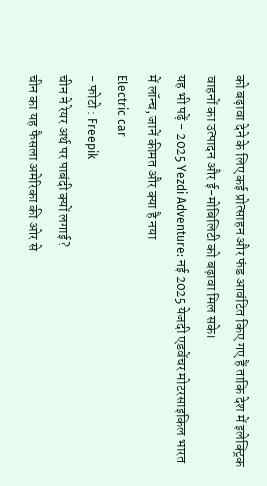को बढ़ावा देने के लिए कई प्रोत्साहन और फंड आवंटित किए गए हैं ताकि देश में इलेक्ट्रिक वाहनों का उत्पादन और ई-मोबिलिटी को बढ़ावा मिल सके।
यह भी पढ़ें - 2025 Yezdi Adventure: नई 2025 येजदी एडवेंचर मोटरसाइकिल भारत में लॉन्च, जानें कीमत और क्या है नया
Electric car
- फोटो : Freepik
चीन ने रेयर अर्थ पर पाबंदी क्यों लगाई?
चीन का यह फैसला अमेरिका की ओर से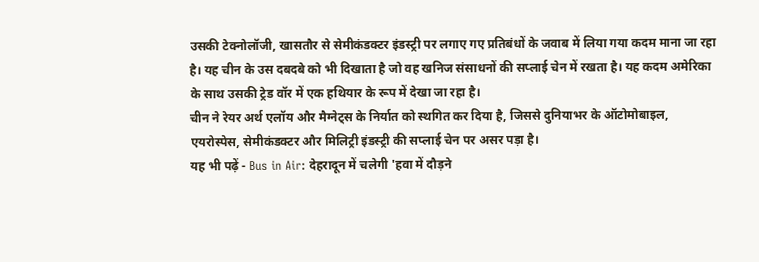उसकी टेक्नोलॉजी, खासतौर से सेमीकंडक्टर इंडस्ट्री पर लगाए गए प्रतिबंधों के जवाब में लिया गया कदम माना जा रहा है। यह चीन के उस दबदबे को भी दिखाता है जो वह खनिज संसाधनों की सप्लाई चेन में रखता है। यह कदम अमेरिका के साथ उसकी ट्रेड वॉर में एक हथियार के रूप में देखा जा रहा है।
चीन ने रेयर अर्थ एलॉय और मैग्नेट्स के निर्यात को स्थगित कर दिया है, जिससे दुनियाभर के ऑटोमोबाइल, एयरोस्पेस, सेमीकंडक्टर और मिलिट्री इंडस्ट्री की सप्लाई चेन पर असर पड़ा है।
यह भी पढ़ें - Bus in Air: देहरादून में चलेगी 'हवा में दौड़ने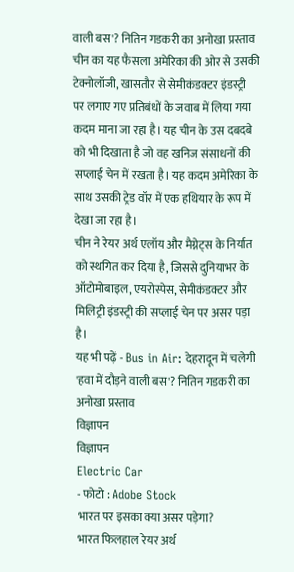वाली बस'? नितिन गडकरी का अनोखा प्रस्ताव
चीन का यह फैसला अमेरिका की ओर से उसकी टेक्नोलॉजी, खासतौर से सेमीकंडक्टर इंडस्ट्री पर लगाए गए प्रतिबंधों के जवाब में लिया गया कदम माना जा रहा है। यह चीन के उस दबदबे को भी दिखाता है जो वह खनिज संसाधनों की सप्लाई चेन में रखता है। यह कदम अमेरिका के साथ उसकी ट्रेड वॉर में एक हथियार के रूप में देखा जा रहा है।
चीन ने रेयर अर्थ एलॉय और मैग्नेट्स के निर्यात को स्थगित कर दिया है, जिससे दुनियाभर के ऑटोमोबाइल, एयरोस्पेस, सेमीकंडक्टर और मिलिट्री इंडस्ट्री की सप्लाई चेन पर असर पड़ा है।
यह भी पढ़ें - Bus in Air: देहरादून में चलेगी 'हवा में दौड़ने वाली बस'? नितिन गडकरी का अनोखा प्रस्ताव
विज्ञापन
विज्ञापन
Electric Car
- फोटो : Adobe Stock
भारत पर इसका क्या असर पड़ेगा?
भारत फिलहाल रेयर अर्थ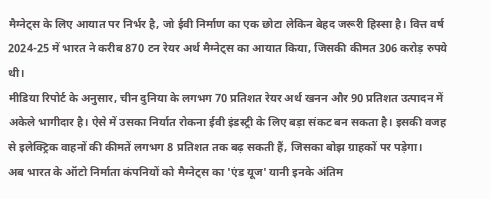मैग्नेट्स के लिए आयात पर निर्भर है, जो ईवी निर्माण का एक छोटा लेकिन बेहद जरूरी हिस्सा है। वित्त वर्ष 2024-25 में भारत ने करीब 870 टन रेयर अर्थ मैग्नेट्स का आयात किया, जिसकी कीमत 306 करोड़ रुपये थी।
मीडिया रिपोर्ट के अनुसार, चीन दुनिया के लगभग 70 प्रतिशत रेयर अर्थ खनन और 90 प्रतिशत उत्पादन में अकेले भागीदार है। ऐसे में उसका निर्यात रोकना ईवी इंडस्ट्री के लिए बड़ा संकट बन सकता है। इसकी वजह से इलेक्ट्रिक वाहनों की कीमतें लगभग 8 प्रतिशत तक बढ़ सकती हैं, जिसका बोझ ग्राहकों पर पड़ेगा।
अब भारत के ऑटो निर्माता कंपनियों को मैग्नेट्स का 'एंड यूज' यानी इनके अंतिम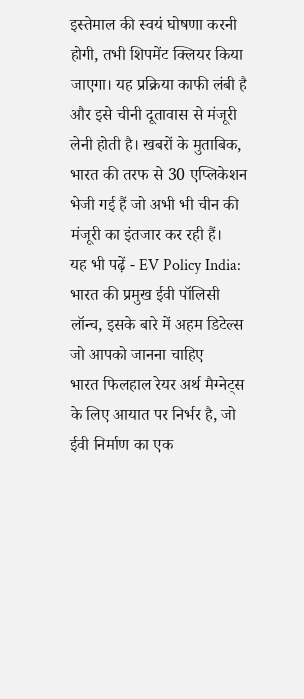इस्तेमाल की स्वयं घोषणा करनी होगी, तभी शिपमेंट क्लियर किया जाएगा। यह प्रक्रिया काफी लंबी है और इसे चीनी दूतावास से मंजूरी लेनी होती है। खबरों के मुताबिक, भारत की तरफ से 30 एप्लिकेशन भेजी गई हैं जो अभी भी चीन की मंजूरी का इंतजार कर रही हैं।
यह भी पढ़ें - EV Policy India: भारत की प्रमुख ईवी पॉलिसी लॉन्च, इसके बारे में अहम डिटेल्स जो आपको जानना चाहिए
भारत फिलहाल रेयर अर्थ मैग्नेट्स के लिए आयात पर निर्भर है, जो ईवी निर्माण का एक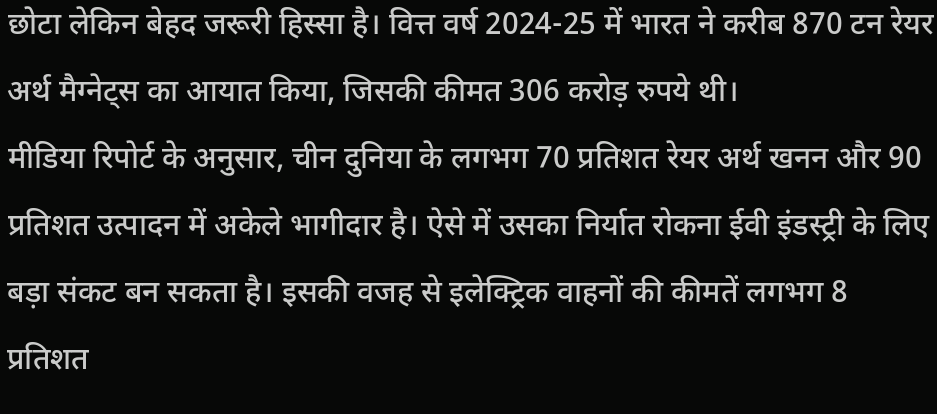छोटा लेकिन बेहद जरूरी हिस्सा है। वित्त वर्ष 2024-25 में भारत ने करीब 870 टन रेयर अर्थ मैग्नेट्स का आयात किया, जिसकी कीमत 306 करोड़ रुपये थी।
मीडिया रिपोर्ट के अनुसार, चीन दुनिया के लगभग 70 प्रतिशत रेयर अर्थ खनन और 90 प्रतिशत उत्पादन में अकेले भागीदार है। ऐसे में उसका निर्यात रोकना ईवी इंडस्ट्री के लिए बड़ा संकट बन सकता है। इसकी वजह से इलेक्ट्रिक वाहनों की कीमतें लगभग 8 प्रतिशत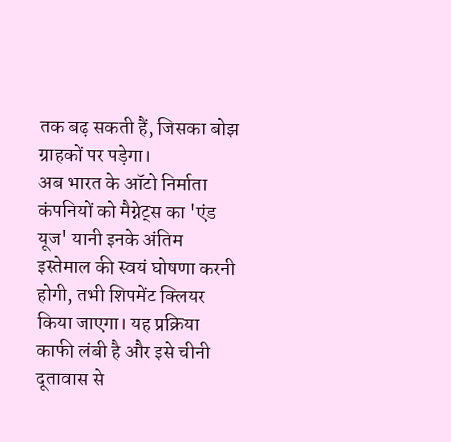तक बढ़ सकती हैं, जिसका बोझ ग्राहकों पर पड़ेगा।
अब भारत के ऑटो निर्माता कंपनियों को मैग्नेट्स का 'एंड यूज' यानी इनके अंतिम इस्तेमाल की स्वयं घोषणा करनी होगी, तभी शिपमेंट क्लियर किया जाएगा। यह प्रक्रिया काफी लंबी है और इसे चीनी दूतावास से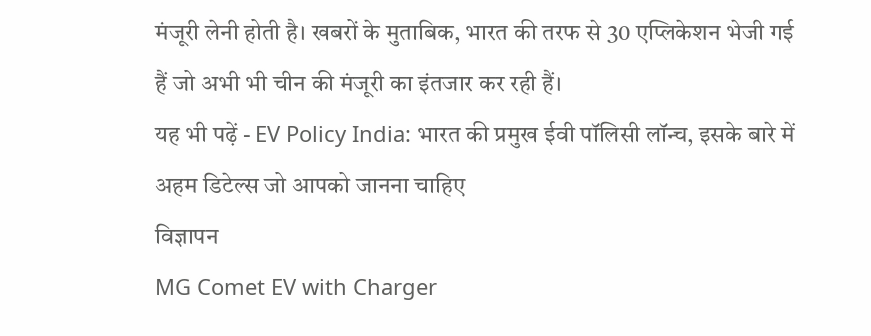मंजूरी लेनी होती है। खबरों के मुताबिक, भारत की तरफ से 30 एप्लिकेशन भेजी गई हैं जो अभी भी चीन की मंजूरी का इंतजार कर रही हैं।
यह भी पढ़ें - EV Policy India: भारत की प्रमुख ईवी पॉलिसी लॉन्च, इसके बारे में अहम डिटेल्स जो आपको जानना चाहिए
विज्ञापन
MG Comet EV with Charger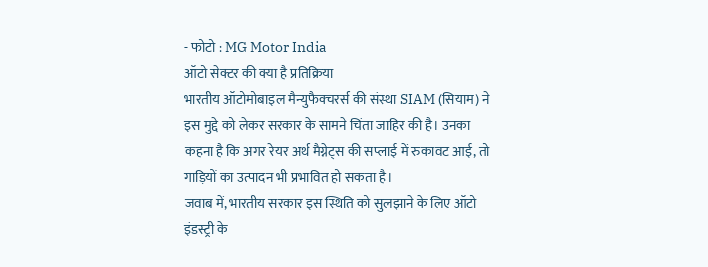- फोटो : MG Motor India
ऑटो सेक्टर की क्या है प्रतिक्रिया
भारतीय ऑटोमोबाइल मैन्युफैक्चरर्स की संस्था SIAM (सियाम) ने इस मुद्दे को लेकर सरकार के सामने चिंता जाहिर की है। उनका कहना है कि अगर रेयर अर्थ मैग्नेट्स की सप्लाई में रुकावट आई, तो गाड़ियों का उत्पादन भी प्रभावित हो सकता है।
जवाब में, भारतीय सरकार इस स्थिति को सुलझाने के लिए ऑटो इंडस्ट्री के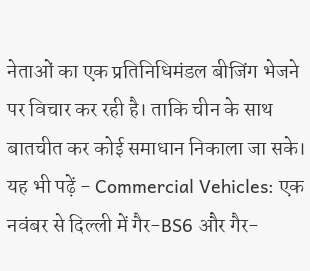नेताओं का एक प्रतिनिधिमंडल बीजिंग भेजने पर विचार कर रही है। ताकि चीन के साथ बातचीत कर कोई समाधान निकाला जा सके।
यह भी पढ़ें - Commercial Vehicles: एक नवंबर से दिल्ली में गैर-BS6 और गैर-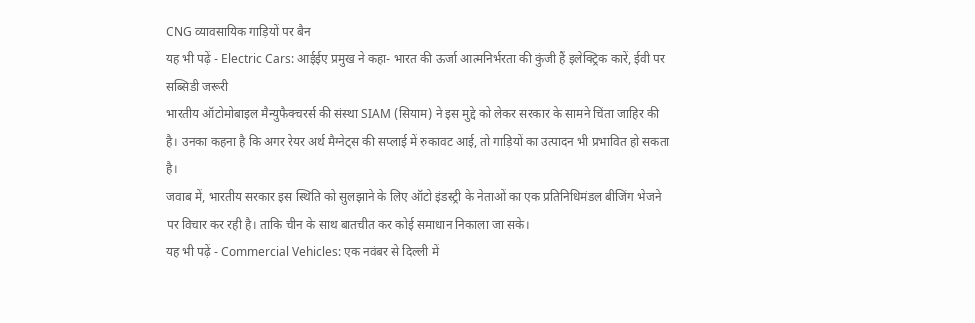CNG व्यावसायिक गाड़ियों पर बैन
यह भी पढ़ें - Electric Cars: आईईए प्रमुख ने कहा- भारत की ऊर्जा आत्मनिर्भरता की कुंजी हैं इलेक्ट्रिक कारें, ईवी पर सब्सिडी जरूरी
भारतीय ऑटोमोबाइल मैन्युफैक्चरर्स की संस्था SIAM (सियाम) ने इस मुद्दे को लेकर सरकार के सामने चिंता जाहिर की है। उनका कहना है कि अगर रेयर अर्थ मैग्नेट्स की सप्लाई में रुकावट आई, तो गाड़ियों का उत्पादन भी प्रभावित हो सकता है।
जवाब में, भारतीय सरकार इस स्थिति को सुलझाने के लिए ऑटो इंडस्ट्री के नेताओं का एक प्रतिनिधिमंडल बीजिंग भेजने पर विचार कर रही है। ताकि चीन के साथ बातचीत कर कोई समाधान निकाला जा सके।
यह भी पढ़ें - Commercial Vehicles: एक नवंबर से दिल्ली में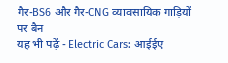गैर-BS6 और गैर-CNG व्यावसायिक गाड़ियों पर बैन
यह भी पढ़ें - Electric Cars: आईईए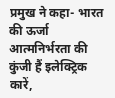प्रमुख ने कहा- भारत की ऊर्जा आत्मनिर्भरता की कुंजी हैं इलेक्ट्रिक कारें,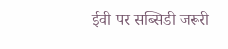ईवी पर सब्सिडी जरूरी